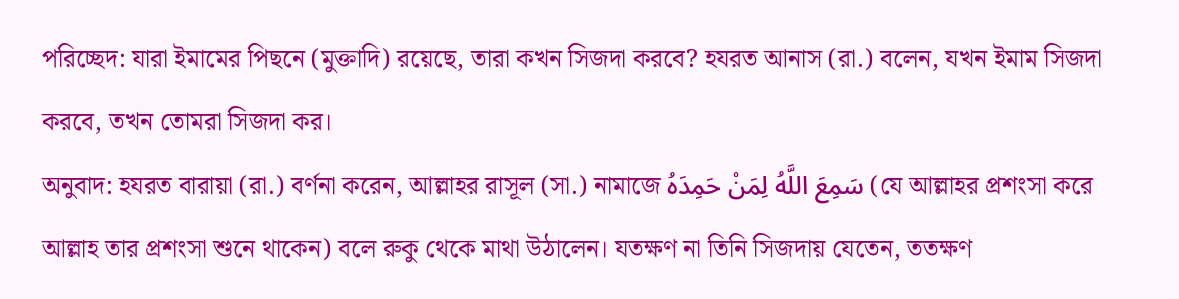পরিচ্ছেদ: যারা ইমামের পিছনে (মুক্তাদি) রয়েছে, তারা কখন সিজদা করবে? হযরত আনাস (রা.) বলেন, যখন ইমাম সিজদা করবে, তখন তোমরা সিজদা কর।
অনুবাদ: হযরত বারায়া (রা.) বর্ণনা করেন, আল্লাহর রাসূল (সা.) নামাজে سَمِعَ اللَّهُ لِمَنْ حَمِدَهُ (যে আল্লাহর প্রশংসা করে আল্লাহ তার প্রশংসা শুনে থাকেন) বলে রুকু থেকে মাথা উঠালেন। যতক্ষণ না তিনি সিজদায় যেতেন, ততক্ষণ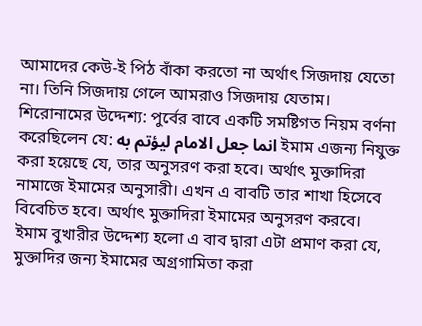আমাদের কেউ-ই পিঠ বাঁকা করতো না অর্থাৎ সিজদায় যেতো না। তিনি সিজদায় গেলে আমরাও সিজদায় যেতাম।
শিরোনামের উদ্দেশ্য: পুর্বের বাবে একটি সমষ্টিগত নিয়ম বর্ণনা করেছিলেন যে: انما جعل الامام ليؤتم به ইমাম এজন্য নিযুক্ত করা হয়েছে যে, তার অনুসরণ করা হবে। অর্থাৎ মুক্তাদিরা নামাজে ইমামের অনুসারী। এখন এ বাবটি তার শাখা হিসেবে বিবেচিত হবে। অর্থাৎ মুক্তাদিরা ইমামের অনুসরণ করবে।
ইমাম বুখারীর উদ্দেশ্য হলো এ বাব দ্বারা এটা প্রমাণ করা যে, মুক্তাদির জন্য ইমামের অগ্রগামিতা করা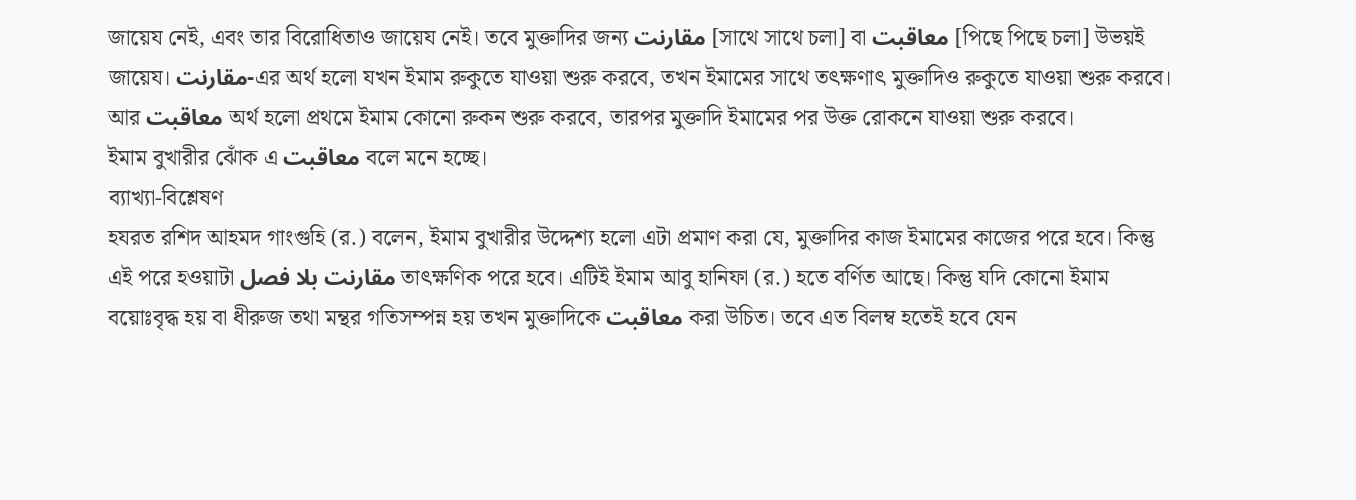জায়েয নেই, এবং তার বিরোধিতাও জায়েয নেই। তবে মুক্তাদির জন্য مقارنت [সাথে সাথে চলা] বা معاقبت [পিছে পিছে চলা] উভয়ই জায়েয। مقارنت-এর অর্থ হলো যখন ইমাম রুকুতে যাওয়া শুরু করবে, তখন ইমামের সাথে তৎক্ষণাৎ মুক্তাদিও রুকুতে যাওয়া শুরু করবে। আর معاقبت অর্থ হলো প্রথমে ইমাম কোনো রুকন শুরু করবে, তারপর মুক্তাদি ইমামের পর উক্ত রোকনে যাওয়া শুরু করবে।
ইমাম বুখারীর ঝোঁক এ معاقبت বলে মনে হচ্ছে।
ব্যাখ্যা-বিশ্লেষণ
হযরত রশিদ আহমদ গাংগুহি (র.) বলেন, ইমাম বুখারীর উদ্দেশ্য হলো এটা প্রমাণ করা যে, মুক্তাদির কাজ ইমামের কাজের পরে হবে। কিন্তু এই পরে হওয়াটা مقارنت بلا فصل তাৎক্ষণিক পরে হবে। এটিই ইমাম আবু হানিফা (র.) হতে বর্ণিত আছে। কিন্তু যদি কোনো ইমাম বয়োঃবৃদ্ধ হয় বা ধীরুজ তথা মন্থর গতিসম্পন্ন হয় তখন মুক্তাদিকে معاقبت করা উচিত। তবে এত বিলম্ব হতেই হবে যেন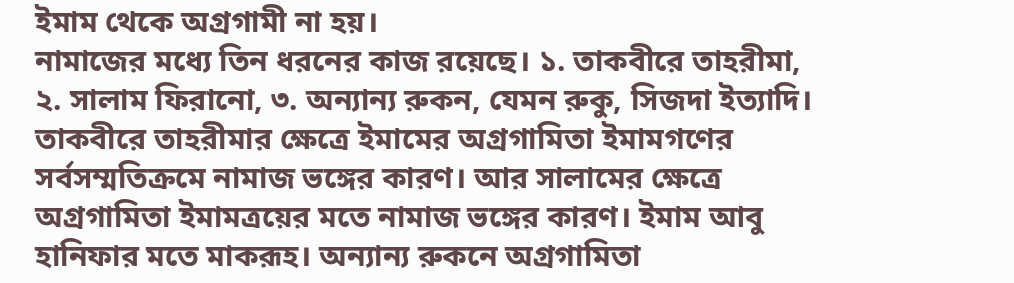ইমাম থেকে অগ্রগামী না হয়।
নামাজের মধ্যে তিন ধরনের কাজ রয়েছে। ১. তাকবীরে তাহরীমা, ২. সালাম ফিরানো, ৩. অন্যান্য রুকন, যেমন রুকু, সিজদা ইত্যাদি। তাকবীরে তাহরীমার ক্ষেত্রে ইমামের অগ্রগামিতা ইমামগণের সর্বসম্মতিক্রমে নামাজ ভঙ্গের কারণ। আর সালামের ক্ষেত্রে অগ্রগামিতা ইমামত্রয়ের মতে নামাজ ভঙ্গের কারণ। ইমাম আবু হানিফার মতে মাকরূহ। অন্যান্য রুকনে অগ্রগামিতা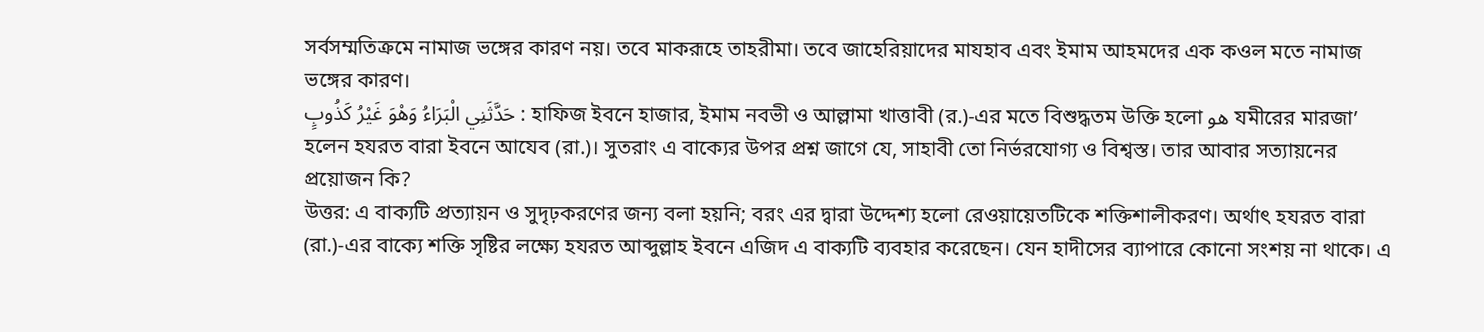সর্বসম্মতিক্রমে নামাজ ভঙ্গের কারণ নয়। তবে মাকরূহে তাহরীমা। তবে জাহেরিয়াদের মাযহাব এবং ইমাম আহমদের এক কওল মতে নামাজ ভঙ্গের কারণ।
حَدَّثَنِي الْبَرَاءُ وَهْوَ غَيْرُ كَذُوبٍ : হাফিজ ইবনে হাজার, ইমাম নবভী ও আল্লামা খাত্তাবী (র.)-এর মতে বিশুদ্ধতম উক্তি হলো هو যমীরের মারজা’ হলেন হযরত বারা ইবনে আযেব (রা.)। সুতরাং এ বাক্যের উপর প্রশ্ন জাগে যে, সাহাবী তো নির্ভরযোগ্য ও বিশ্বস্ত। তার আবার সত্যায়নের প্রয়োজন কি?
উত্তর: এ বাক্যটি প্রত্যায়ন ও সুদৃঢ়করণের জন্য বলা হয়নি; বরং এর দ্বারা উদ্দেশ্য হলো রেওয়ায়েতটিকে শক্তিশালীকরণ। অর্থাৎ হযরত বারা (রা.)-এর বাক্যে শক্তি সৃষ্টির লক্ষ্যে হযরত আব্দুল্লাহ ইবনে এজিদ এ বাক্যটি ব্যবহার করেছেন। যেন হাদীসের ব্যাপারে কোনো সংশয় না থাকে। এ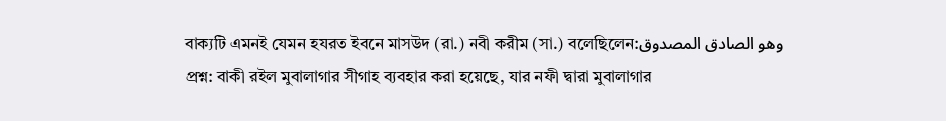বাক্যটি এমনই যেমন হযরত ইবনে মাসউদ (রা.) নবী করীম (সা.) বলেছিলেন:وهو الصادق المصدوق
প্রশ্ন: বাকী রইল মুবালাগার সীগাহ ব্যবহার করা হয়েছে, যার নফী দ্বারা মুবালাগার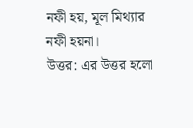নফী হয়, মূল মিথ্যার নফী হয়না।
উত্তর: এর উত্তর হলো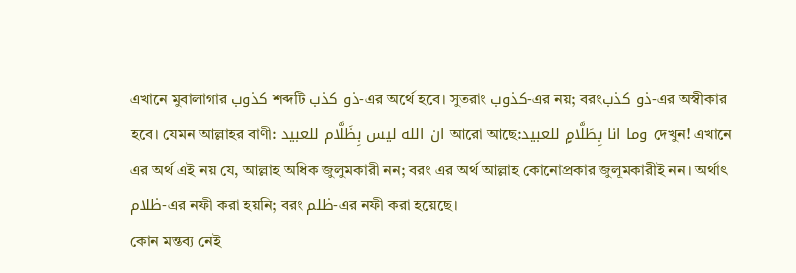এখানে মুবালাগার كذوب শব্দটি ذو كذب-এর অর্থে হবে। সুতরাং كذوب-এর নয়; বরংذو كذب-এর অস্বীকার হবে। যেমন আল্লাহর বাণী: ان الله ليس بِظَلَّام للعبيد আরো আছে:وما انا بِطَلَّامٍ للعبيد দেখুন! এখানে এর অর্থ এই নয় যে, আল্লাহ অধিক জুলুমকারী নন; বরং এর অর্থ আল্লাহ কোনোপ্রকার জুলূমকারীই নন। অর্থাৎ ظلام-এর নফী করা হয়নি; বরং ظلم-এর নফী করা হয়েছে।
কোন মন্তব্য নেই